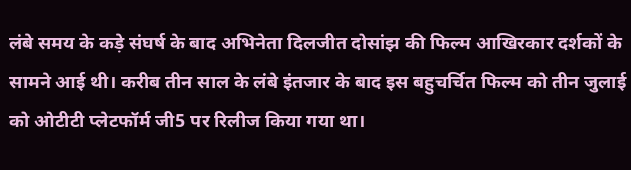लंबे समय के कड़े संघर्ष के बाद अभिनेता दिलजीत दोसांझ की फिल्म आखिरकार दर्शकों के सामने आई थी। करीब तीन साल के लंबे इंतजार के बाद इस बहुचर्चित फिल्म को तीन जुलाई को ओटीटी प्लेटफॉर्म जी5 पर रिलीज किया गया था।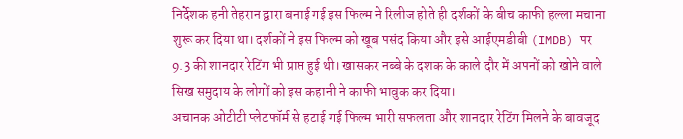निर्देशक हनी तेहरान द्वारा बनाई गई इस फिल्म ने रिलीज होते ही दर्शकों के बीच काफी हल्ला मचाना शुरू कर दिया था। दर्शकों ने इस फिल्म को खूब पसंद किया और इसे आईएमडीबी (IMDB) पर 9.3 की शानदार रेटिंग भी प्राप्त हुई थी। खासकर नब्बे के दशक के काले दौर में अपनों को खोने वाले सिख समुदाय के लोगों को इस कहानी ने काफी भावुक कर दिया।
अचानक ओटीटी प्लेटफॉर्म से हटाई गई फिल्म भारी सफलता और शानदार रेटिंग मिलने के बावजूद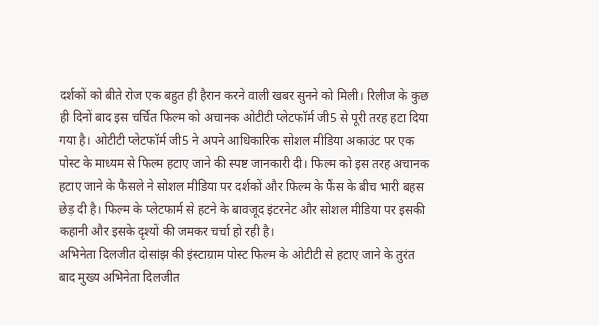दर्शकों को बीते रोज एक बहुत ही हैरान करने वाली खबर सुनने को मिली। रिलीज के कुछ ही दिनों बाद इस चर्चित फिल्म को अचानक ओटीटी प्लेटफॉर्म जी5 से पूरी तरह हटा दिया गया है। ओटीटी प्लेटफॉर्म जी5 ने अपने आधिकारिक सोशल मीडिया अकाउंट पर एक पोस्ट के माध्यम से फिल्म हटाए जाने की स्पष्ट जानकारी दी। फिल्म को इस तरह अचानक हटाए जाने के फैसले ने सोशल मीडिया पर दर्शकों और फिल्म के फैंस के बीच भारी बहस छेड़ दी है। फिल्म के प्लेटफार्म से हटने के बावजूद इंटरनेट और सोशल मीडिया पर इसकी कहानी और इसके दृश्यों की जमकर चर्चा हो रही है।
अभिनेता दिलजीत दोसांझ की इंस्टाग्राम पोस्ट फिल्म के ओटीटी से हटाए जाने के तुरंत बाद मुख्य अभिनेता दिलजीत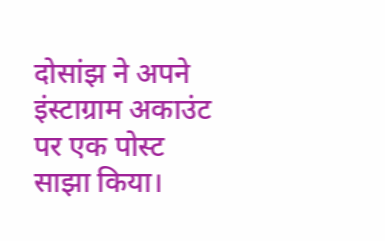दोसांझ ने अपने इंस्टाग्राम अकाउंट पर एक पोस्ट साझा किया।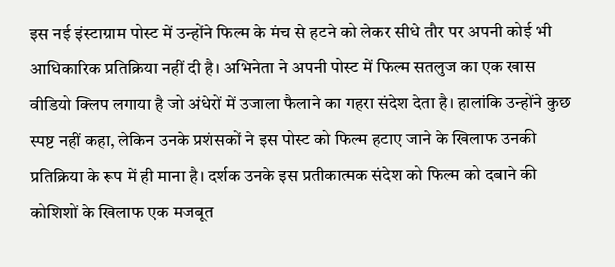इस नई इंस्टाग्राम पोस्ट में उन्होंने फिल्म के मंच से हटने को लेकर सीधे तौर पर अपनी कोई भी आधिकारिक प्रतिक्रिया नहीं दी है। अभिनेता ने अपनी पोस्ट में फिल्म सतलुज का एक खास वीडियो क्लिप लगाया है जो अंधेरों में उजाला फैलाने का गहरा संदेश देता है। हालांकि उन्होंने कुछ स्पष्ट नहीं कहा, लेकिन उनके प्रशंसकों ने इस पोस्ट को फिल्म हटाए जाने के खिलाफ उनकी प्रतिक्रिया के रूप में ही माना है। दर्शक उनके इस प्रतीकात्मक संदेश को फिल्म को दबाने की कोशिशों के खिलाफ एक मजबूत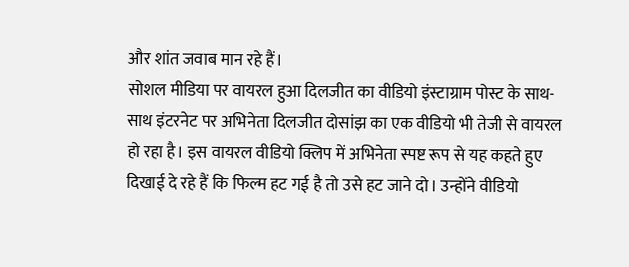और शांत जवाब मान रहे हैं।
सोशल मीडिया पर वायरल हुआ दिलजीत का वीडियो इंस्टाग्राम पोस्ट के साथ-साथ इंटरनेट पर अभिनेता दिलजीत दोसांझ का एक वीडियो भी तेजी से वायरल हो रहा है। इस वायरल वीडियो क्लिप में अभिनेता स्पष्ट रूप से यह कहते हुए दिखाई दे रहे हैं कि फिल्म हट गई है तो उसे हट जाने दो। उन्होंने वीडियो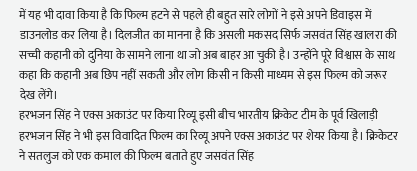में यह भी दावा किया है कि फिल्म हटने से पहले ही बहुत सारे लोगों ने इसे अपने डिवाइस में डाउनलोड कर लिया है। दिलजीत का मानना है कि असली मकसद सिर्फ जसवंत सिंह खालरा की सच्ची कहानी को दुनिया के सामने लाना था जो अब बाहर आ चुकी है। उन्होंने पूरे विश्वास के साथ कहा कि कहानी अब छिप नहीं सकती और लोग किसी न किसी माध्यम से इस फिल्म को जरूर देख लेंगे।
हरभजन सिंह ने एक्स अकाउंट पर किया रिव्यू इसी बीच भारतीय क्रिकेट टीम के पूर्व खिलाड़ी हरभजन सिंह ने भी इस विवादित फिल्म का रिव्यू अपने एक्स अकाउंट पर शेयर किया है। क्रिकेटर ने सतलुज को एक कमाल की फिल्म बताते हुए जसवंत सिंह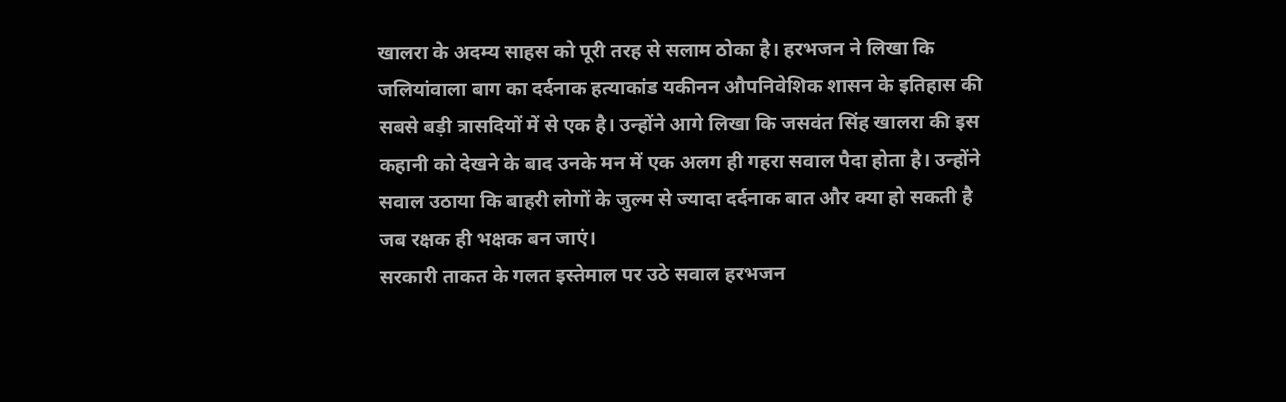खालरा के अदम्य साहस को पूरी तरह से सलाम ठोका है। हरभजन ने लिखा कि जलियांवाला बाग का दर्दनाक हत्याकांड यकीनन औपनिवेशिक शासन के इतिहास की सबसे बड़ी त्रासदियों में से एक है। उन्होंने आगे लिखा कि जसवंत सिंह खालरा की इस कहानी को देखने के बाद उनके मन में एक अलग ही गहरा सवाल पैदा होता है। उन्होंने सवाल उठाया कि बाहरी लोगों के जुल्म से ज्यादा दर्दनाक बात और क्या हो सकती है जब रक्षक ही भक्षक बन जाएं।
सरकारी ताकत के गलत इस्तेमाल पर उठे सवाल हरभजन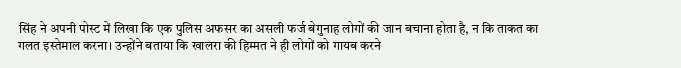सिंह ने अपनी पोस्ट में लिखा कि एक पुलिस अफसर का असली फर्ज बेगुनाह लोगों की जान बचाना होता है, न कि ताकत का गलत इस्तेमाल करना। उन्होंने बताया कि खालरा की हिम्मत ने ही लोगों को गायब करने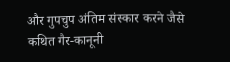और गुपचुप अंतिम संस्कार करने जैसे कथित गैर-कानूनी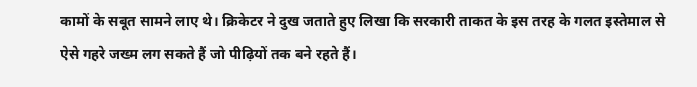कामों के सबूत सामने लाए थे। क्रिकेटर ने दुख जताते हुए लिखा कि सरकारी ताकत के इस तरह के गलत इस्तेमाल से ऐसे गहरे जख्म लग सकते हैं जो पीढ़ियों तक बने रहते हैं।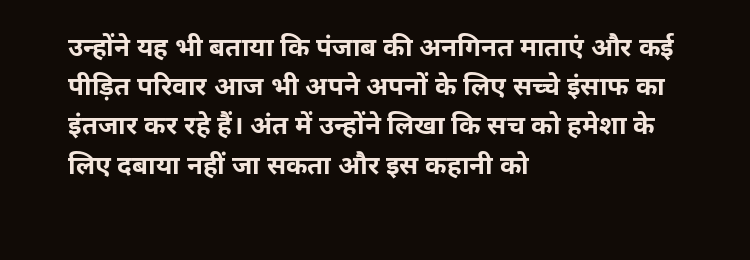उन्होंने यह भी बताया कि पंजाब की अनगिनत माताएं और कई पीड़ित परिवार आज भी अपने अपनों के लिए सच्चे इंसाफ का इंतजार कर रहे हैं। अंत में उन्होंने लिखा कि सच को हमेशा के लिए दबाया नहीं जा सकता और इस कहानी को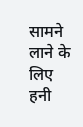सामने लाने के लिए हनी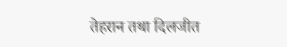तेहरान तथा दिलजीत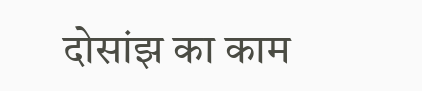दोसांझ का काम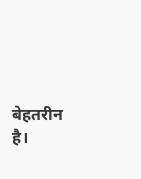बेहतरीन है।